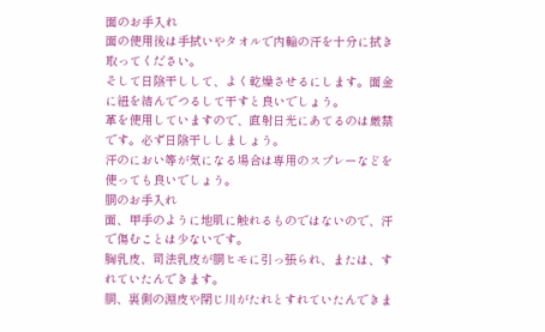面のお手入れ
面の使用後は手拭いやタオルで内輪の汗を十分に拭き取ってください。
そして日陰干しして、よく乾燥させるにします。面金に紐を結んでつるして干すと良いでしょう。
革を使用していますので、直射日光にあてるのは厳禁です。必ず日陰干ししましょう。
汗のにおい等が気になる場合は専用のスプレーなどを使っても良いでしょう。
胴のお手入れ
面、甲手のように地肌に触れるものではないので、汗で傷むことは少ないです。
胸乳皮、司法乳皮が胴ヒモに引っ張られ、または、すれていたんできます。
胴、裏側の淵皮や閉じ川がたれとすれていたんできま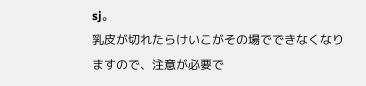sj。
乳皮が切れたらけいこがその場でできなくなりますので、注意が必要で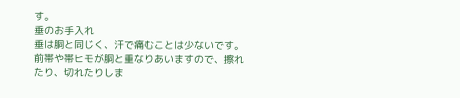す。
垂のお手入れ
垂は胴と同じく、汗で痛むことは少ないです。
前帯や帯ヒモが胴と重なりあいますので、擦れたり、切れたりしま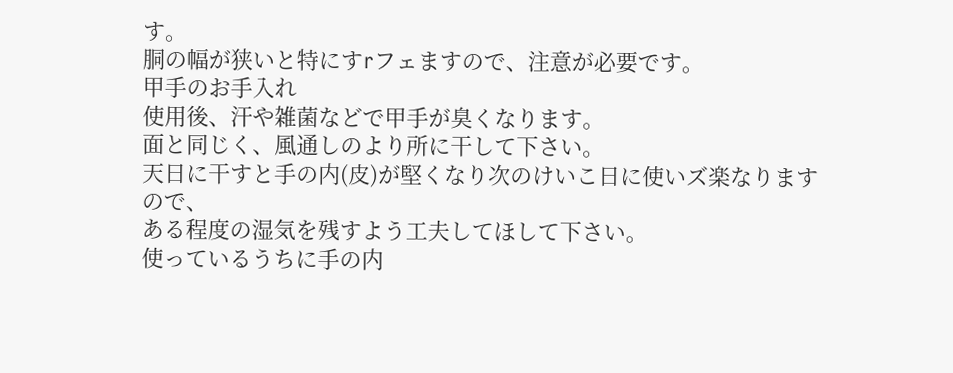す。
胴の幅が狭いと特にすrフェますので、注意が必要です。
甲手のお手入れ
使用後、汗や雑菌などで甲手が臭くなります。
面と同じく、風通しのより所に干して下さい。
天日に干すと手の内(皮)が堅くなり次のけいこ日に使いズ楽なりますので、
ある程度の湿気を残すよう工夫してほして下さい。
使っているうちに手の内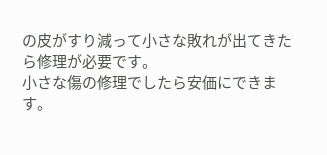の皮がすり減って小さな敗れが出てきたら修理が必要です。
小さな傷の修理でしたら安価にできます。